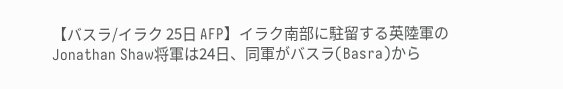【バスラ/イラク 25日 AFP】イラク南部に駐留する英陸軍のJonathan Shaw将軍は24日、同軍がバスラ(Basra)から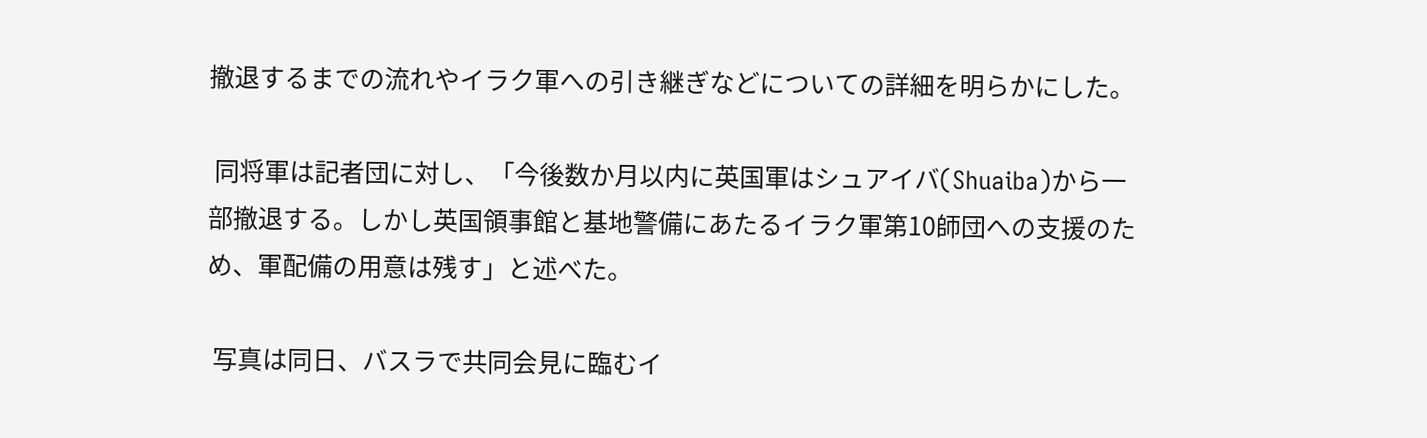撤退するまでの流れやイラク軍への引き継ぎなどについての詳細を明らかにした。

 同将軍は記者団に対し、「今後数か月以内に英国軍はシュアイバ(Shuaiba)から一部撤退する。しかし英国領事館と基地警備にあたるイラク軍第10師団への支援のため、軍配備の用意は残す」と述べた。

 写真は同日、バスラで共同会見に臨むイ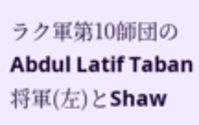ラク軍第10師団のAbdul Latif Taban将軍(左)とShaw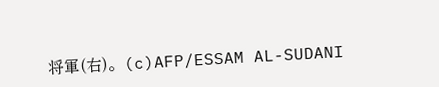将軍(右)。(c)AFP/ESSAM AL-SUDANI